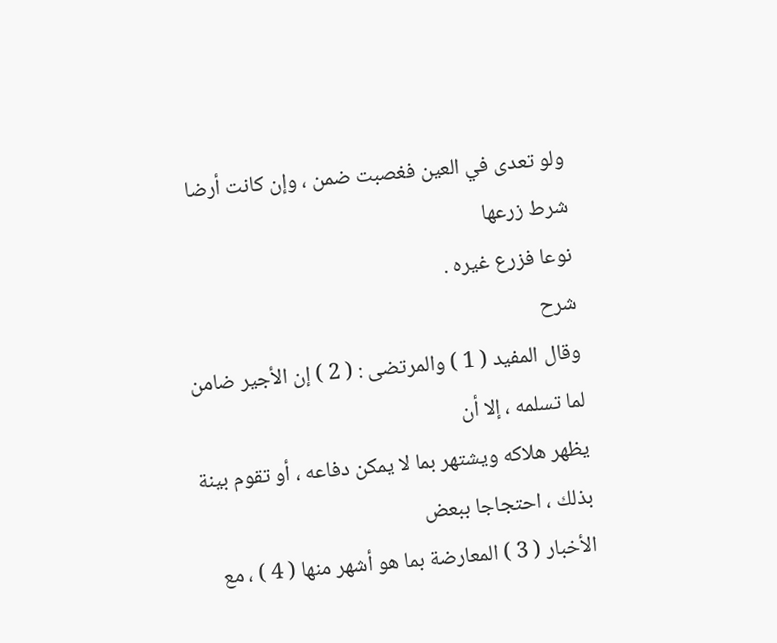ولو تعدى في العين فغصبت ضمن ، وإن كانت أرضا شرط زرعها
نوعا فزرع غيره .
شرح
وقال المفيد ( 1 ) والمرتضى : ( 2 ) إن الأجير ضامن لما تسلمه ، إلا أن
يظهر هلاكه ويشتهر بما لا يمكن دفاعه ، أو تقوم بينة بذلك ، احتجاجا ببعض
الأخبار ( 3 ) المعارضة بما هو أشهر منها ( 4 ) ، مع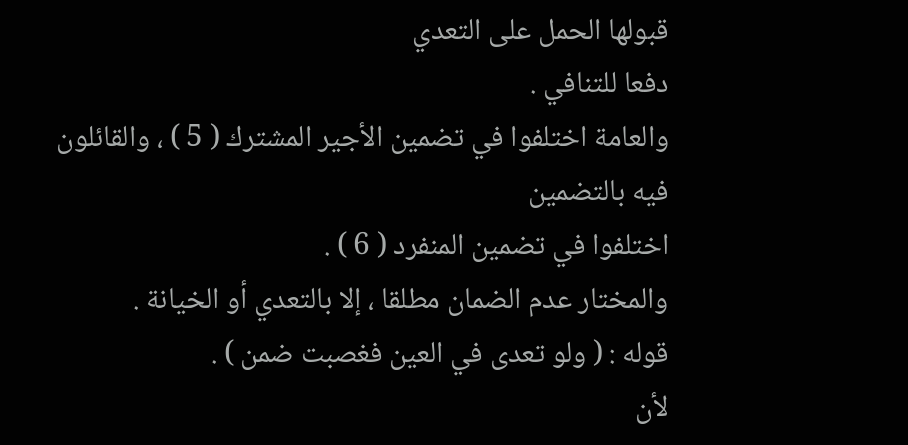قبولها الحمل على التعدي
دفعا للتنافي .
والعامة اختلفوا في تضمين الأجير المشترك ( 5 ) ، والقائلون فيه بالتضمين
اختلفوا في تضمين المنفرد ( 6 ) .
والمختار عدم الضمان مطلقا ، إلا بالتعدي أو الخيانة .
قوله : ( ولو تعدى في العين فغصبت ضمن ) .
لأن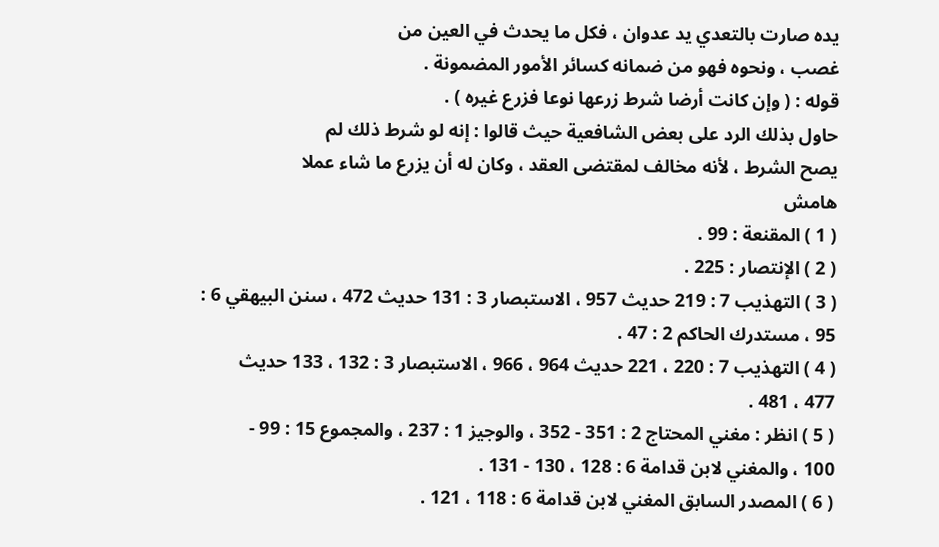يده صارت بالتعدي يد عدوان ، فكل ما يحدث في العين من
غصب ، ونحوه فهو من ضمانه كسائر الأمور المضمونة .
قوله : ( وإن كانت أرضا شرط زرعها نوعا فزرع غيره ) .
حاول بذلك الرد على بعض الشافعية حيث قالوا : إنه لو شرط ذلك لم
يصح الشرط ، لأنه مخالف لمقتضى العقد ، وكان له أن يزرع ما شاء عملا
هامش
( 1 ) المقنعة : 99 .
( 2 ) الإنتصار : 225 .
( 3 ) التهذيب 7 : 219 حديث 957 ، الاستبصار 3 : 131 حديث 472 ، سنن البيهقي 6 :
95 ، مستدرك الحاكم 2 : 47 .
( 4 ) التهذيب 7 : 220 ، 221 حديث 964 ، 966 ، الاستبصار 3 : 132 ، 133 حديث
477 ، 481 .
( 5 ) انظر : مغني المحتاج 2 : 351 - 352 ، والوجيز 1 : 237 ، والمجموع 15 : 99 -
100 ، والمغني لابن قدامة 6 : 128 ، 130 - 131 .
( 6 ) المصدر السابق المغني لابن قدامة 6 : 118 ، 121 .